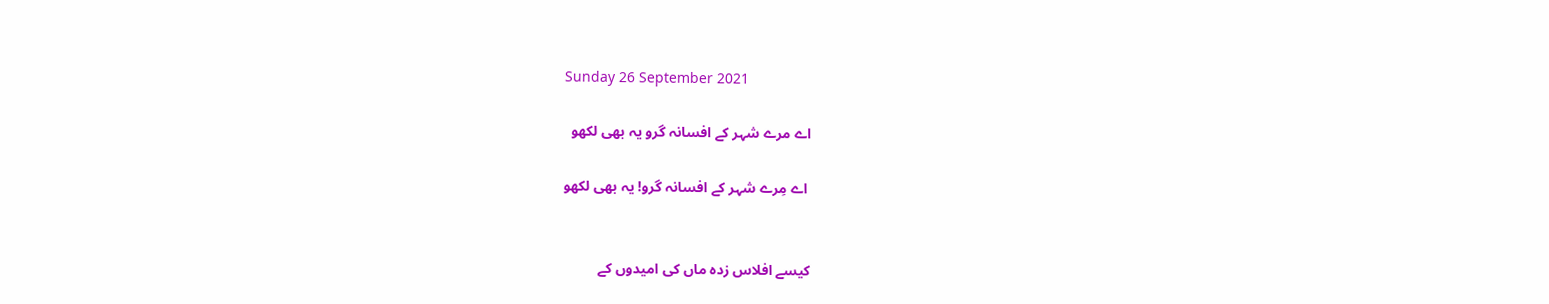Sunday 26 September 2021

اے مرے شہر کے افسانہ گرو یہ بھی لکھو

 اے مِرے شہر کے افسانہ گرو! یہ بھی لکھو


کیسے افلاس زدہ ماں کی امیدوں کے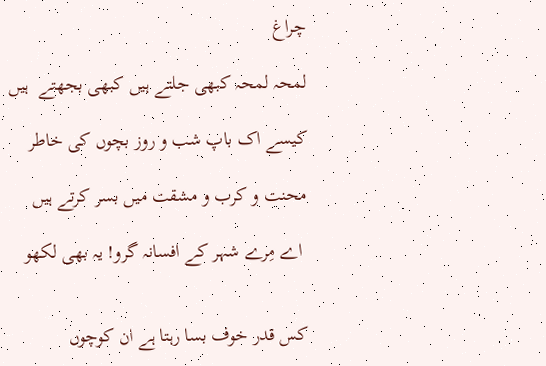چراغ

لمحہ لمحہ کبھی جلتے ہیں کبھی بجھتے  ہیں

کیسے اک باپ شب و روز بچوں کی خاطر

محنت و کرب و مشقت میں بسر کرتے ہیں

 اے مِرے شہر کے افسانہ گرو! یہ بھی لکھو


کس قدر خوف بسا رہتا ہے ان کوچوں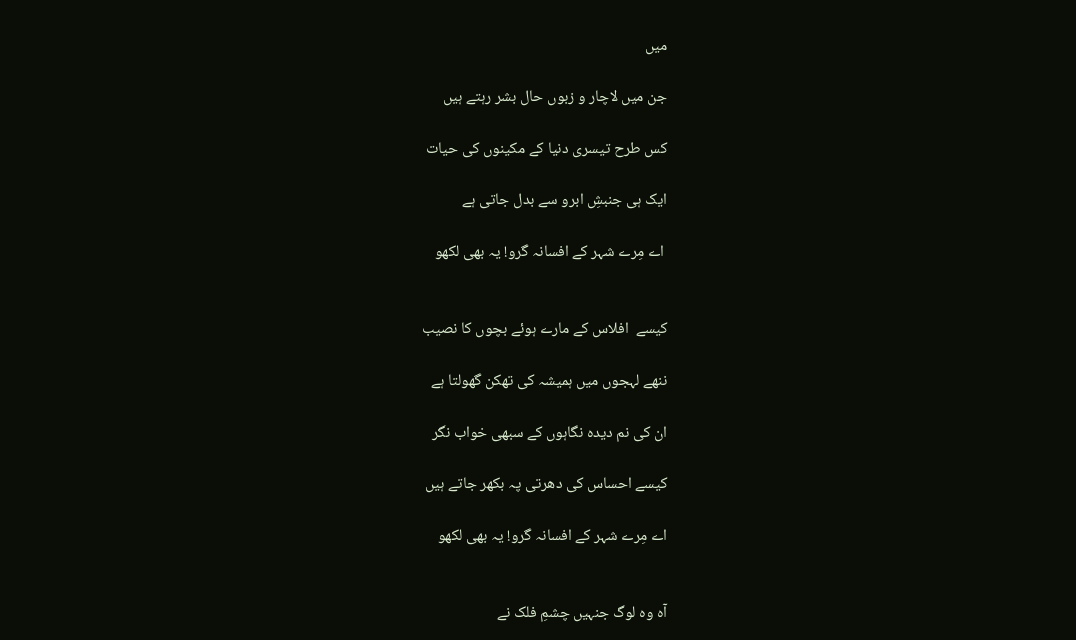میں

جن میں لاچار و زبوں حال بشر رہتے ہیں

کس طرح تیسری دنیا کے مکینوں کی حیات

ایک ہی جنبشِ ابرو سے بدل جاتی ہے

 اے مِرے شہر کے افسانہ گرو! یہ بھی لکھو


کیسے  افلاس کے مارے ہوئے بچوں کا نصیب

ننھے لہجوں میں ہمیشہ کی تھکن گھولتا ہے

ان کی نم دیدہ نگاہوں کے سبھی خواب نگر

کیسے احساس کی دھرتی پہ بکھر جاتے ہیں

اے مِرے شہر کے افسانہ گرو! یہ بھی لکھو


آہ وہ لوگ جنہیں چشمِ فلک نے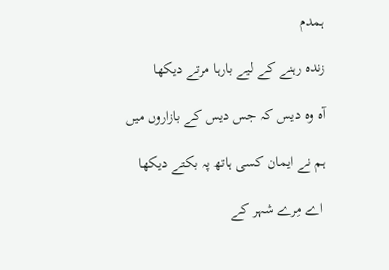ہمدم

زندہ رہنے کے لیے بارہا مرتے دیکھا

آہ وہ دیس کہ جس دیس کے بازاروں میں

ہم نے ایمان کسی ہاتھ پہ بکتے دیکھا

 اے مِرے شہر کے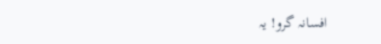افسانہ گرو! یہ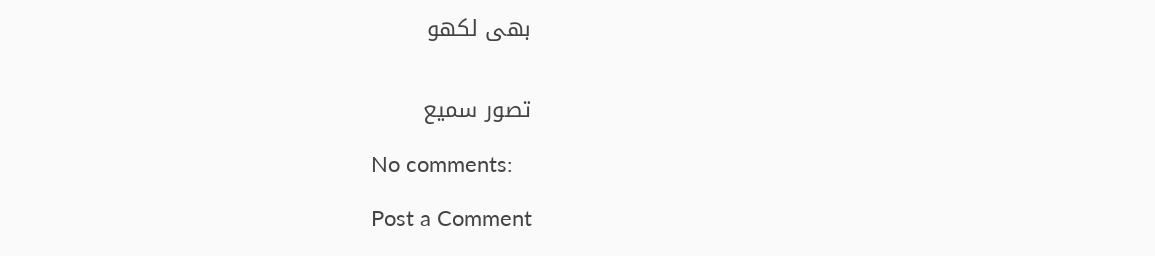بھی لکھو


تصور سمیع

No comments:

Post a Comment